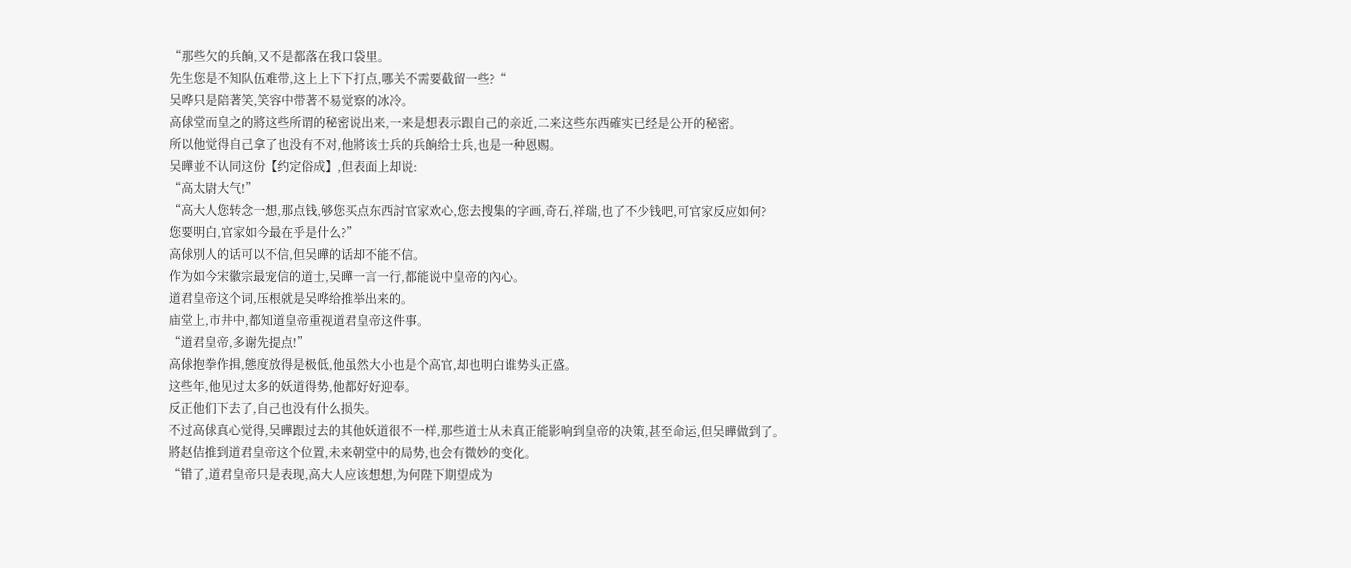“那些欠的兵餉,又不是都落在我口袋里。
先生您是不知队伍难带,这上上下下打点,哪关不需要截留一些?“
吴哗只是陪著笑,笑容中带著不易觉察的冰冷。
高俅堂而皇之的將这些所谓的秘密说出来,一来是想表示跟自己的亲近,二来这些东西確实已经是公开的秘密。
所以他觉得自己拿了也没有不对,他將该士兵的兵餉给士兵,也是一种恩赐。
吴曄並不认同这份【约定俗成】,但表面上却说:
“高太尉大气!”
“高大人您转念一想,那点钱,够您买点东西討官家欢心,您去搜集的字画,奇石,祥瑞,也了不少钱吧,可官家反应如何?
您要明白,官家如今最在乎是什么?”
高俅別人的话可以不信,但吴曄的话却不能不信。
作为如今宋徽宗最宠信的道士,吴曄一言一行,都能说中皇帝的內心。
道君皇帝这个词,压根就是吴哗给推举出来的。
庙堂上,市井中,都知道皇帝重视道君皇帝这件事。
“道君皇帝,多谢先提点!”
高俅抱拳作揖,態度放得是极低,他虽然大小也是个高官,却也明白谁势头正盛。
这些年,他见过太多的妖道得势,他都好好迎奉。
反正他们下去了,自己也没有什么损失。
不过高俅真心觉得,吴曄跟过去的其他妖道很不一样,那些道士从未真正能影响到皇帝的决策,甚至命运,但吴曄做到了。
將赵佶推到道君皇帝这个位置,未来朝堂中的局势,也会有微妙的变化。
“错了,道君皇帝只是表现,高大人应该想想,为何陛下期望成为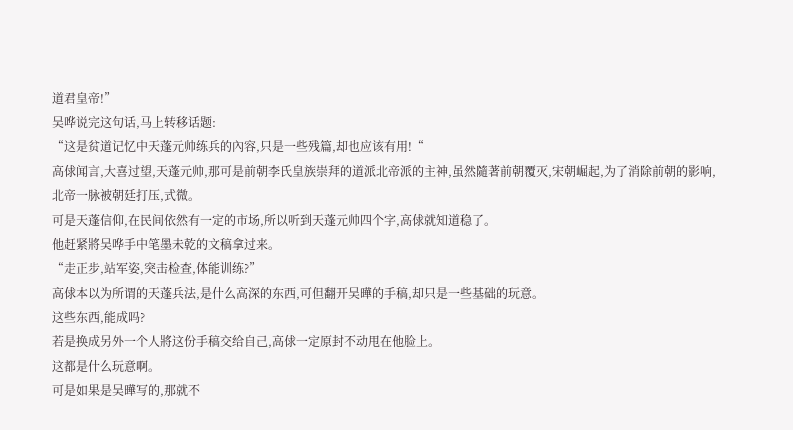道君皇帝!”
吴哗说完这句话,马上转移话题:
“这是贫道记忆中天蓬元帅练兵的內容,只是一些残篇,却也应该有用!“
高俅闻言,大喜过望,天蓬元帅,那可是前朝李氏皇族崇拜的道派北帝派的主神,虽然隨著前朝覆灭,宋朝崛起,为了消除前朝的影响,北帝一脉被朝廷打压,式微。
可是天蓬信仰,在民间依然有一定的市场,所以听到天蓬元帅四个字,高俅就知道稳了。
他赶紧將吴哗手中笔墨未乾的文稿拿过来。
“走正步,站军姿,突击检查,体能训练?”
高俅本以为所谓的天蓬兵法,是什么高深的东西,可但翻开吴曄的手稿,却只是一些基础的玩意。
这些东西,能成吗?
若是换成另外一个人將这份手稿交给自己,高俅一定原封不动甩在他脸上。
这都是什么玩意啊。
可是如果是吴曄写的,那就不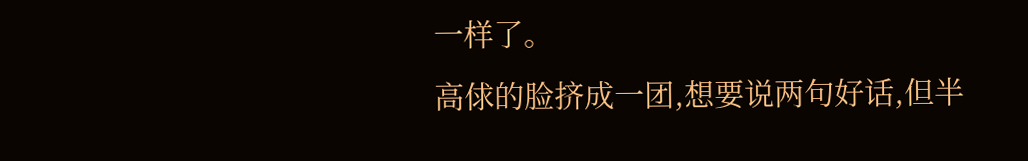一样了。
高俅的脸挤成一团,想要说两句好话,但半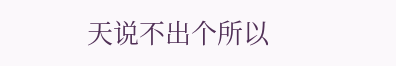天说不出个所以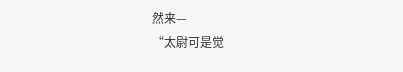然来—
“太尉可是觉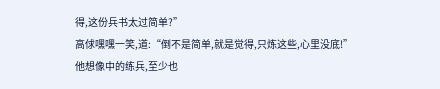得,这份兵书太过简单?”
高俅嘿嘿一笑,道:“倒不是简单,就是觉得,只炼这些,心里没底!”
他想像中的练兵,至少也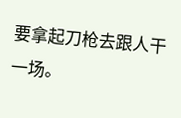要拿起刀枪去跟人干一场。